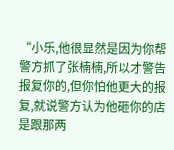“小乐,他很显然是因为你帮警方抓了张楠楠,所以才警告报复你的,但你怕他更大的报复,就说警方认为他砸你的店是跟那两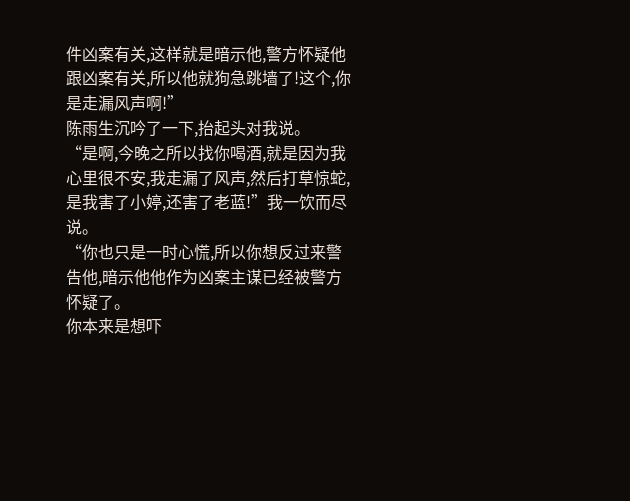件凶案有关,这样就是暗示他,警方怀疑他跟凶案有关,所以他就狗急跳墙了!这个,你是走漏风声啊!”
陈雨生沉吟了一下,抬起头对我说。
“是啊,今晚之所以找你喝酒,就是因为我心里很不安,我走漏了风声,然后打草惊蛇,是我害了小婷,还害了老蓝!”我一饮而尽说。
“你也只是一时心慌,所以你想反过来警告他,暗示他他作为凶案主谋已经被警方怀疑了。
你本来是想吓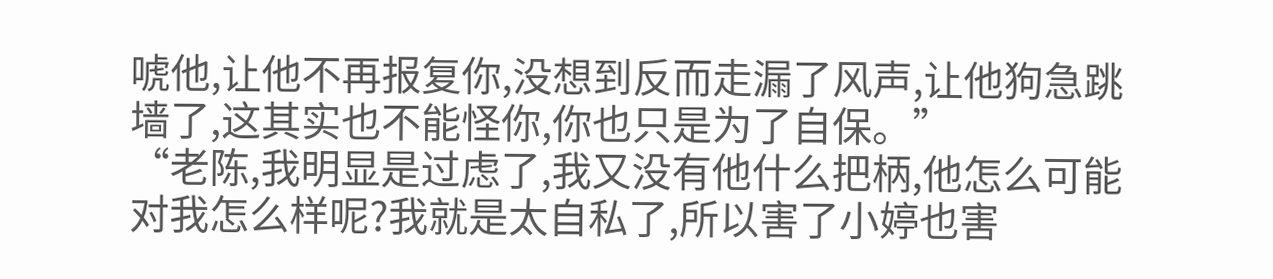唬他,让他不再报复你,没想到反而走漏了风声,让他狗急跳墙了,这其实也不能怪你,你也只是为了自保。”
“老陈,我明显是过虑了,我又没有他什么把柄,他怎么可能对我怎么样呢?我就是太自私了,所以害了小婷也害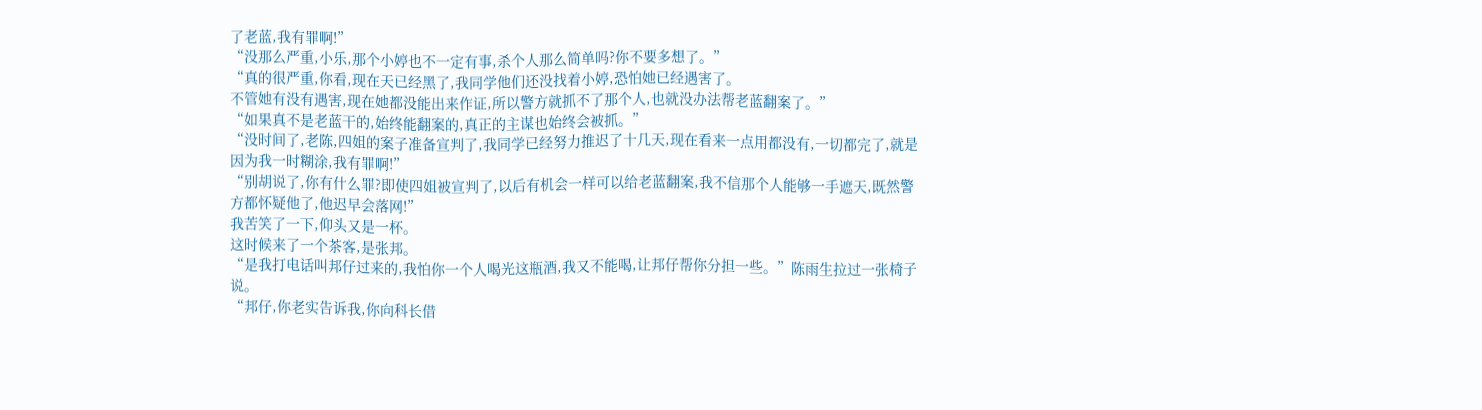了老蓝,我有罪啊!”
“没那么严重,小乐,那个小婷也不一定有事,杀个人那么简单吗?你不要多想了。”
“真的很严重,你看,现在天已经黑了,我同学他们还没找着小婷,恐怕她已经遇害了。
不管她有没有遇害,现在她都没能出来作证,所以警方就抓不了那个人,也就没办法帮老蓝翻案了。”
“如果真不是老蓝干的,始终能翻案的,真正的主谋也始终会被抓。”
“没时间了,老陈,四姐的案子准备宣判了,我同学已经努力推迟了十几天,现在看来一点用都没有,一切都完了,就是因为我一时糊涂,我有罪啊!”
“别胡说了,你有什么罪?即使四姐被宣判了,以后有机会一样可以给老蓝翻案,我不信那个人能够一手遮天,既然警方都怀疑他了,他迟早会落网!”
我苦笑了一下,仰头又是一杯。
这时候来了一个茶客,是张邦。
“是我打电话叫邦仔过来的,我怕你一个人喝光这瓶酒,我又不能喝,让邦仔帮你分担一些。”陈雨生拉过一张椅子说。
“邦仔,你老实告诉我,你向科长借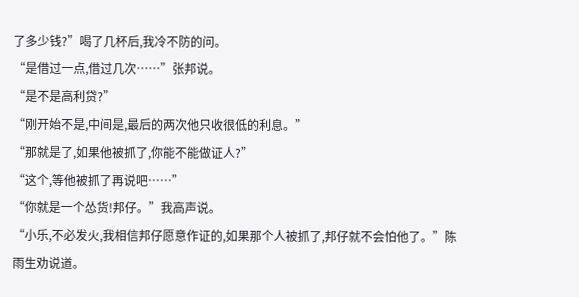了多少钱?”喝了几杯后,我冷不防的问。
“是借过一点,借过几次……”张邦说。
“是不是高利贷?”
“刚开始不是,中间是,最后的两次他只收很低的利息。”
“那就是了,如果他被抓了,你能不能做证人?”
“这个,等他被抓了再说吧……”
“你就是一个怂货!邦仔。”我高声说。
“小乐,不必发火,我相信邦仔愿意作证的,如果那个人被抓了,邦仔就不会怕他了。”陈雨生劝说道。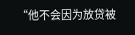“他不会因为放贷被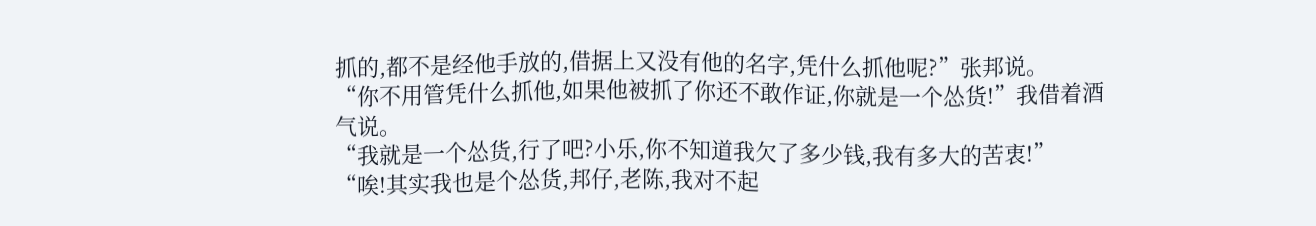抓的,都不是经他手放的,借据上又没有他的名字,凭什么抓他呢?”张邦说。
“你不用管凭什么抓他,如果他被抓了你还不敢作证,你就是一个怂货!”我借着酒气说。
“我就是一个怂货,行了吧?小乐,你不知道我欠了多少钱,我有多大的苦衷!”
“唉!其实我也是个怂货,邦仔,老陈,我对不起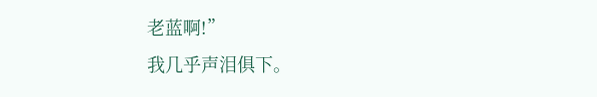老蓝啊!”
我几乎声泪俱下。